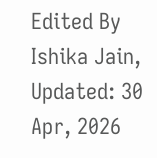Edited By Ishika Jain, Updated: 30 Apr, 2026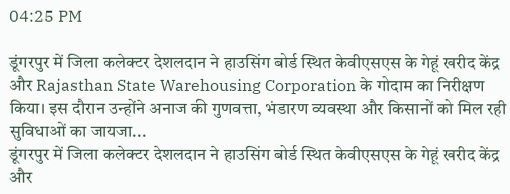04:25 PM

डूंगरपुर में जिला कलेक्टर देशलदान ने हाउसिंग बोर्ड स्थित केवीएसएस के गेहूं खरीद केंद्र और Rajasthan State Warehousing Corporation के गोदाम का निरीक्षण किया। इस दौरान उन्होंने अनाज की गुणवत्ता, भंडारण व्यवस्था और किसानों को मिल रही सुविधाओं का जायजा...
डूंगरपुर में जिला कलेक्टर देशलदान ने हाउसिंग बोर्ड स्थित केवीएसएस के गेहूं खरीद केंद्र और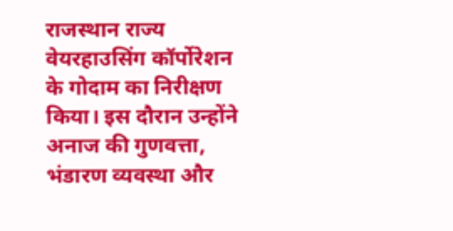राजस्थान राज्य वेयरहाउसिंग कॉर्पोरेशन के गोदाम का निरीक्षण किया। इस दौरान उन्होंने अनाज की गुणवत्ता, भंडारण व्यवस्था और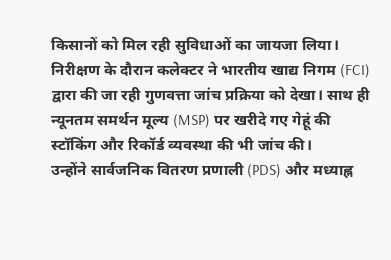किसानों को मिल रही सुविधाओं का जायजा लिया।
निरीक्षण के दौरान कलेक्टर ने भारतीय खाद्य निगम (FCI) द्वारा की जा रही गुणवत्ता जांच प्रक्रिया को देखा। साथ ही न्यूनतम समर्थन मूल्य (MSP) पर खरीदे गए गेहूं की स्टॉकिंग और रिकॉर्ड व्यवस्था की भी जांच की।
उन्होंने सार्वजनिक वितरण प्रणाली (PDS) और मध्याह्न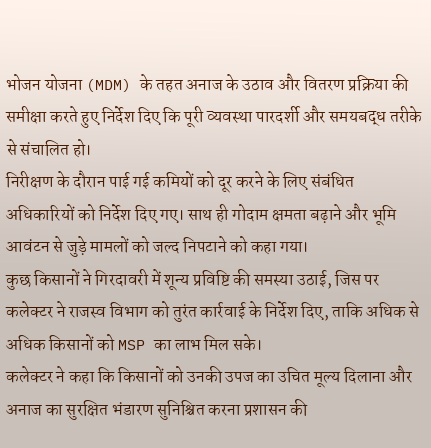भोजन योजना (MDM) के तहत अनाज के उठाव और वितरण प्रक्रिया की समीक्षा करते हुए निर्देश दिए कि पूरी व्यवस्था पारदर्शी और समयबद्ध तरीके से संचालित हो।
निरीक्षण के दौरान पाई गई कमियों को दूर करने के लिए संबंधित अधिकारियों को निर्देश दिए गए। साथ ही गोदाम क्षमता बढ़ाने और भूमि आवंटन से जुड़े मामलों को जल्द निपटाने को कहा गया।
कुछ किसानों ने गिरदावरी में शून्य प्रविष्टि की समस्या उठाई, जिस पर कलेक्टर ने राजस्व विभाग को तुरंत कार्रवाई के निर्देश दिए, ताकि अधिक से अधिक किसानों को MSP का लाभ मिल सके।
कलेक्टर ने कहा कि किसानों को उनकी उपज का उचित मूल्य दिलाना और अनाज का सुरक्षित भंडारण सुनिश्चित करना प्रशासन की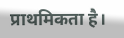प्राथमिकता है।